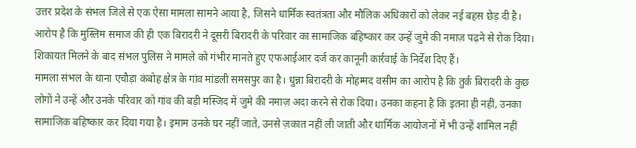उत्तर प्रदेश के संभल जिले से एक ऐसा मामला सामने आया है, जिसने धार्मिक स्वतंत्रता और मौलिक अधिकारों को लेकर नई बहस छेड़ दी है। आरोप है कि मुस्लिम समाज की ही एक बिरादरी ने दूसरी बिरादरी के परिवार का सामाजिक बहिष्कार कर उन्हें जुमे की नमाज़ पढ़ने से रोक दिया। शिकायत मिलने के बाद संभल पुलिस ने मामले को गंभीर मानते हुए एफआईआर दर्ज कर कानूनी कार्रवाई के निर्देश दिए हैं।
मामला संभल के थाना एचौड़ा कंबोह क्षेत्र के गांव मांडली समसपुर का है। धुन्ना बिरादरी के मोहम्मद वसीम का आरोप है कि तुर्क बिरादरी के कुछ लोगों ने उन्हें और उनके परिवार को गांव की बड़ी मस्जिद में जुमे की नमाज़ अदा करने से रोक दिया। उनका कहना है कि इतना ही नहीं, उनका सामाजिक बहिष्कार कर दिया गया है। इमाम उनके घर नहीं जाते, उनसे ज़कात नहीं ली जाती और धार्मिक आयोजनों में भी उन्हें शामिल नहीं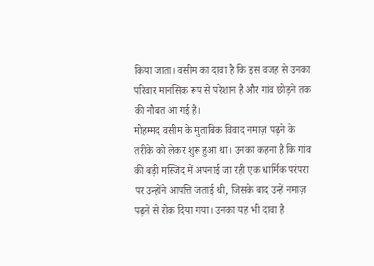किया जाता। वसीम का दावा है कि इस वजह से उनका परिवार मानसिक रूप से परेशान है और गांव छोड़ने तक की नौबत आ गई है।
मोहम्मद वसीम के मुताबिक विवाद नमाज़ पढ़ने के तरीके को लेकर शुरू हुआ था। उनका कहना है कि गांव की बड़ी मस्जिद में अपनाई जा रही एक धार्मिक परंपरा पर उन्होंने आपत्ति जताई थी, जिसके बाद उन्हें नमाज़ पढ़ने से रोक दिया गया। उनका यह भी दावा है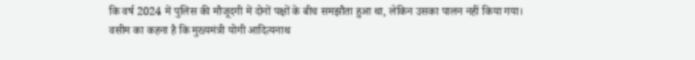कि वर्ष 2024 में पुलिस की मौजूदगी में दोनों पक्षों के बीच समझौता हुआ था, लेकिन उसका पालन नहीं किया गया।
वसीम का कहना है कि मुख्यमंत्री योगी आदित्यनाथ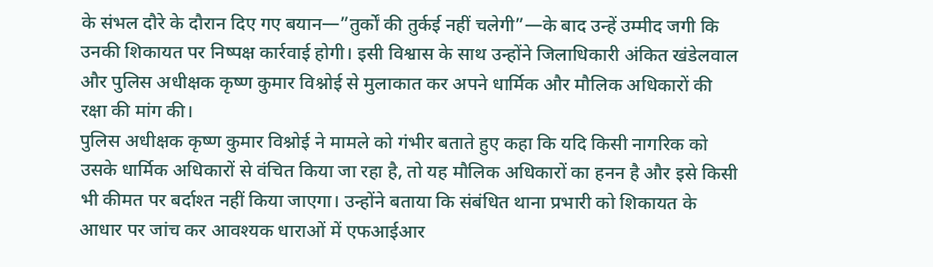के संभल दौरे के दौरान दिए गए बयान—”तुर्कों की तुर्कई नहीं चलेगी”—के बाद उन्हें उम्मीद जगी कि उनकी शिकायत पर निष्पक्ष कार्रवाई होगी। इसी विश्वास के साथ उन्होंने जिलाधिकारी अंकित खंडेलवाल और पुलिस अधीक्षक कृष्ण कुमार विश्नोई से मुलाकात कर अपने धार्मिक और मौलिक अधिकारों की रक्षा की मांग की।
पुलिस अधीक्षक कृष्ण कुमार विश्नोई ने मामले को गंभीर बताते हुए कहा कि यदि किसी नागरिक को उसके धार्मिक अधिकारों से वंचित किया जा रहा है, तो यह मौलिक अधिकारों का हनन है और इसे किसी भी कीमत पर बर्दाश्त नहीं किया जाएगा। उन्होंने बताया कि संबंधित थाना प्रभारी को शिकायत के आधार पर जांच कर आवश्यक धाराओं में एफआईआर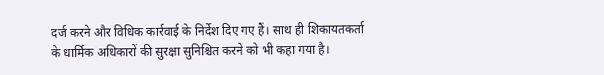दर्ज करने और विधिक कार्रवाई के निर्देश दिए गए हैं। साथ ही शिकायतकर्ता के धार्मिक अधिकारों की सुरक्षा सुनिश्चित करने को भी कहा गया है।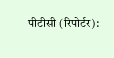पीटीसी (रिपोर्टर):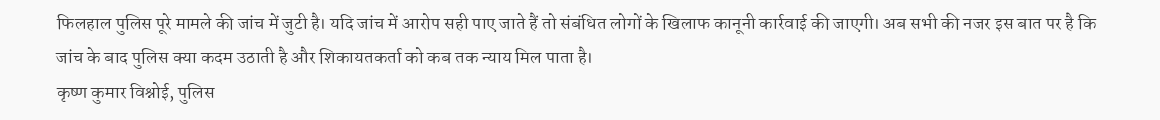फिलहाल पुलिस पूरे मामले की जांच में जुटी है। यदि जांच में आरोप सही पाए जाते हैं तो संबंधित लोगों के खिलाफ कानूनी कार्रवाई की जाएगी। अब सभी की नजर इस बात पर है कि जांच के बाद पुलिस क्या कदम उठाती है और शिकायतकर्ता को कब तक न्याय मिल पाता है।
कृष्ण कुमार विश्नोई, पुलिस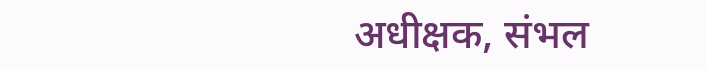अधीक्षक, संभल